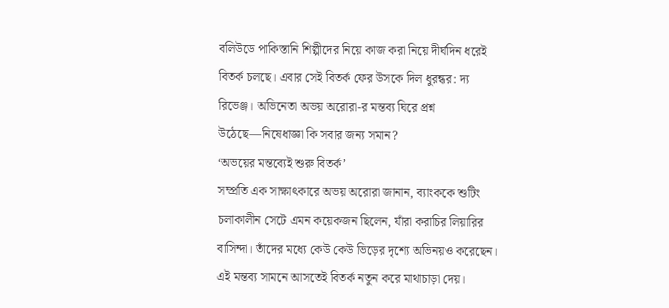বলিউডে পাকিস্তানি শিল্পীদের নিয়ে কাজ করা নিয়ে দীর্ঘদিন ধরেই বিতর্ক চলছে। এবার সেই বিতর্ক ফের উসকে দিল ধুরন্ধর: দ্য রিভেঞ্জ। অভিনেতা অভয় অরোরা-র মন্তব্য ঘিরে প্রশ্ন উঠেছে—নিষেধাজ্ঞা কি সবার জন্য সমান?
‘অভয়ের মন্তব্যেই শুরু বিতর্ক’
সম্প্রতি এক সাক্ষাৎকারে অভয় অরোরা জানান, ব্যাংককে শুটিং চলাকালীন সেটে এমন কয়েকজন ছিলেন, যাঁরা করাচির লিয়ারির বাসিন্দা। তাঁদের মধ্যে কেউ কেউ ভিড়ের দৃশ্যে অভিনয়ও করেছেন। এই মন্তব্য সামনে আসতেই বিতর্ক নতুন করে মাথাচাড়া দেয়।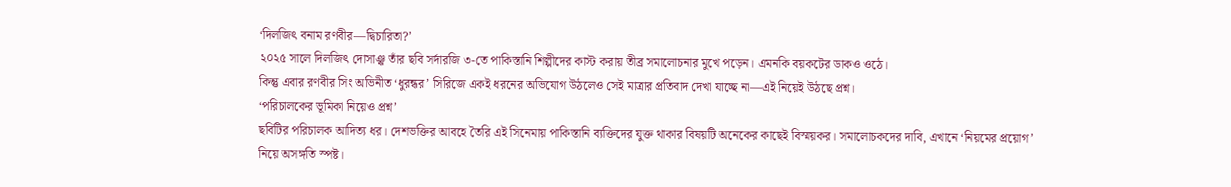‘দিলজিৎ বনাম রণবীর—দ্বিচারিতা?’
২০২৫ সালে দিলজিৎ দোসাঞ্ঝ তাঁর ছবি সর্দারজি ৩-তে পাকিস্তানি শিল্পীদের কাস্ট করায় তীব্র সমালোচনার মুখে পড়েন। এমনকি বয়কটের ডাকও ওঠে।
কিন্তু এবার রণবীর সিং অভিনীত ‘ধুরন্ধর’ সিরিজে একই ধরনের অভিযোগ উঠলেও সেই মাত্রার প্রতিবাদ দেখা যাচ্ছে না—এই নিয়েই উঠছে প্রশ্ন।
‘পরিচালকের ভূমিকা নিয়েও প্রশ্ন’
ছবিটির পরিচালক আদিত্য ধর। দেশভক্তির আবহে তৈরি এই সিনেমায় পাকিস্তানি ব্যক্তিদের যুক্ত থাকার বিষয়টি অনেকের কাছেই বিস্ময়কর। সমালোচকদের দাবি, এখানে ‘নিয়মের প্রয়োগ’ নিয়ে অসঙ্গতি স্পষ্ট।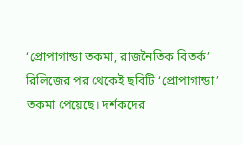‘প্রোপাগান্ডা তকমা, রাজনৈতিক বিতর্ক’
রিলিজের পর থেকেই ছবিটি ‘প্রোপাগান্ডা’ তকমা পেয়েছে। দর্শকদের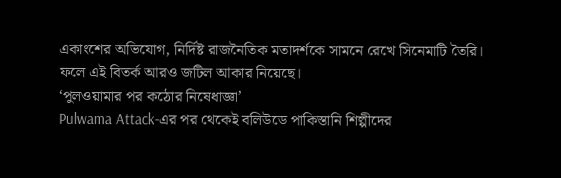একাংশের অভিযোগ, নির্দিষ্ট রাজনৈতিক মতাদর্শকে সামনে রেখে সিনেমাটি তৈরি। ফলে এই বিতর্ক আরও জটিল আকার নিয়েছে।
‘পুলওয়ামার পর কঠোর নিষেধাজ্ঞা’
Pulwama Attack-এর পর থেকেই বলিউডে পাকিস্তানি শিল্পীদের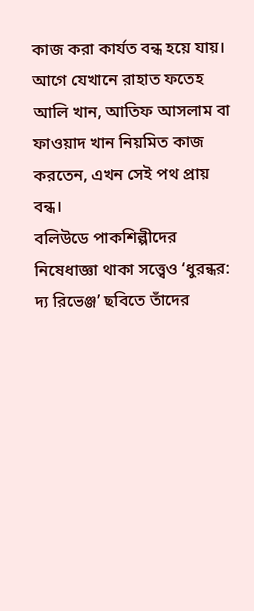কাজ করা কার্যত বন্ধ হয়ে যায়। আগে যেখানে রাহাত ফতেহ আলি খান, আতিফ আসলাম বা ফাওয়াদ খান নিয়মিত কাজ করতেন, এখন সেই পথ প্রায় বন্ধ।
বলিউডে পাকশিল্পীদের নিষেধাজ্ঞা থাকা সত্ত্বেও ‘ধুরন্ধর: দ্য রিভেঞ্জ’ ছবিতে তাঁদের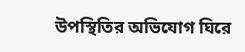উপস্থিতির অভিযোগ ঘিরে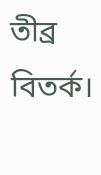তীব্র বিতর্ক।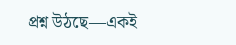প্রশ্ন উঠছে—একই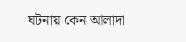ঘটনায় কেন আলাদা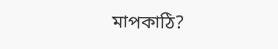মাপকাঠি?